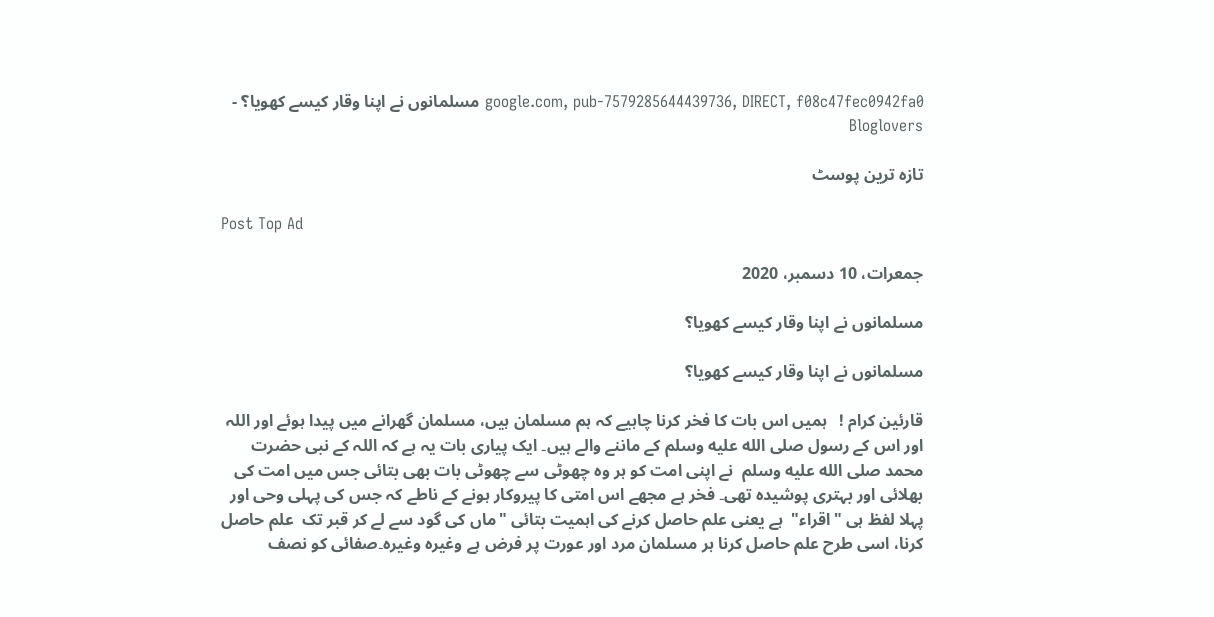google.com, pub-7579285644439736, DIRECT, f08c47fec0942fa0 مسلمانوں نے اپنا وقار کیسے کھویا؟ - Bloglovers

تازہ ترین پوسٹ

Post Top Ad

جمعرات، 10 دسمبر، 2020

مسلمانوں نے اپنا وقار کیسے کھویا؟

مسلمانوں نے اپنا وقار کیسے کھویا؟

قارئین کرام !   ہمیں اس بات کا فخر کرنا چاہیے کہ ہم مسلمان ہیں، مسلمان گھرانے میں پیدا ہوئے اور اللہ اور اس کے رسول صلى الله عليه وسلم کے ماننے والے ہیں۔ ایک پیاری بات یہ ہے کہ اللہ کے نبی حضرت محمد صلى الله عليه وسلم  نے اپنی امت کو ہر وہ چھوٹی سے چھوٹی بات بھی بتائی جس میں امت کی بھلائی اور بہتری پوشیدہ تھی۔ فخر ہے مجھے اس امتی کا پیروکار ہونے کے ناطے کہ جس کی پہلی وحی اور پہلا لفظ ہی "اقراء"  ہے یعنی علم حاصل کرنے کی اہمیت بتائی "ماں کی گود سے لے کر قبر تک  علم حاصل کرنا، اسی طرح علم حاصل کرنا ہر مسلمان مرد اور عورت پر فرض ہے وغیرہ وغیرہ۔صفائی کو نصف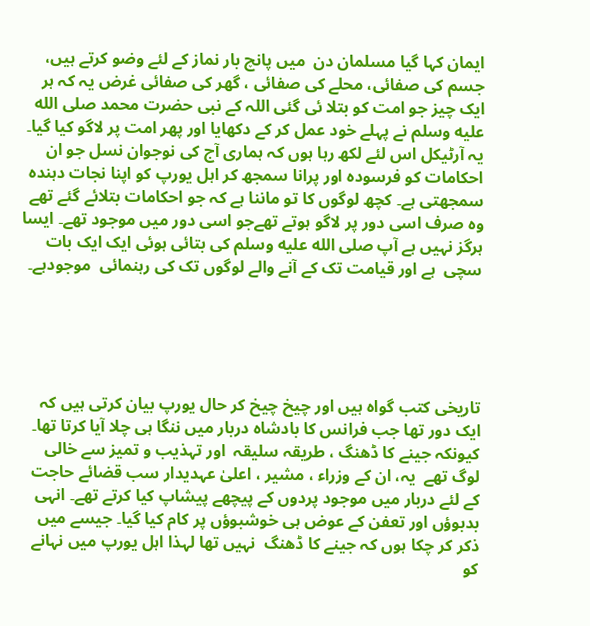ایمان کہا گیا مسلمان دن  میں پانچ بار نماز کے لئے وضو کرتے ہیں، جسم کی صفائی، محلے کی صفائی ، گھر کی صفائی غرض یہ کہ ہر ایک چیز جو امت کو بتلا ئی گئی اللہ کے نبی حضرت محمد صلى الله عليه وسلم نے پہلے خود عمل کر کے دکھایا اور پھر امت پر لاگو کیا گیا۔ یہ آرٹیکل اس لئے لکھ رہا ہوں کہ ہماری آج کی نوجوان نسل جو ان احکامات کو فرسودہ اور پرانا سمجھ کر اہل یورپ کو اپنا نجات دہندہ سمجھتی ہے۔ کچھ لوگوں کا تو ماننا ہے کہ جو احکامات بتلائے گئے تھے وہ صرف اسی دور پر لاگو ہوتے تھےجو اسی دور میں موجود تھے۔ ایسا ہرگز نہیں ہے آپ صلى الله عليه وسلم کی بتائی ہوئی ایک ایک بات سچی  ہے اور قیامت تک کے آنے والے لوگوں تک کی رہنمائی  موجودہے۔





تاریخی کتب گواہ ہیں اور چیخ چیخ کر حال یورپ بیان کرتی ہیں کہ ایک دور تھا جب فرانس کا بادشاہ دربار میں ننگا ہی چلا آیا کرتا تھا۔ کیونکہ جینے کا ڈھنگ ، طریقہ سلیقہ  اور تہذیب و تمیز سے خالی لوگ تھے  یہ، ان کے وزراء ، مشیر ، اعلیٰ عہدیدار سب قضائے حاجت  کے لئے دربار میں موجود پردوں کے پیچھے پیشاپ کیا کرتے تھے۔ انہی بدبوؤں اور تعفن کے عوض ہی خوشبوؤں پر کام کیا گیا۔ جیسے میں ذکر کر چکا ہوں کہ جینے کا ڈھنگ  نہیں تھا لہذا اہل یورپ میں نہانے کو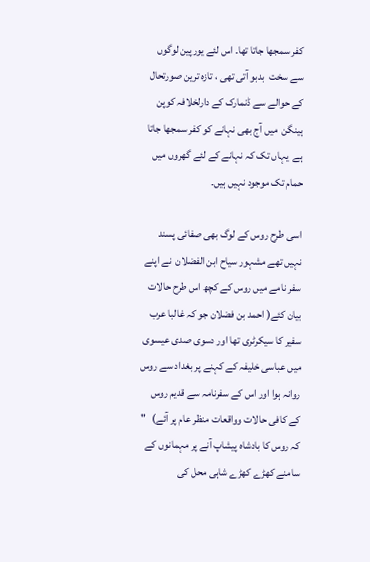کفر سمجھا جاتا تھا۔ اس لئے یورپین لوگوں  سے سخت  بدبو آتی تھی ، تازہ ترین صورتحال  کے حوالے سے ڈنمارک کے دارلخلافہ کوپن ہینگن  میں آج بھی نہانے کو کفر سمجھا جاتا ہے  یہاں تک کہ نہانے کے لئے گھروں میں حمام تک موجود نہیں ہیں۔

اسی طرح روس کے لوگ بھی صفائی پسند نہیں تھے مشہور سیاح ابن الفضلان  نے اپنے سفر نامے میں روس کے کچھ اس طرح حالات بیان کئے( احمد بن فضلان جو کہ غالبا عرب سفیر کا سیکرٹری تھا اور دسوی صدی عیسوی  میں عباسی خلیفہ کے کہنے پر بغداد سے روس روانہ ہوا اور اس کے سفرنامہ سے قدیم روس کے کافی حالات وواقعات منظر عام پر آئے)   " کہ روس کا بادشاہ پیشاپ آنے پر مہمانوں کے سامنے کھڑے کھڑے شاہی محل کی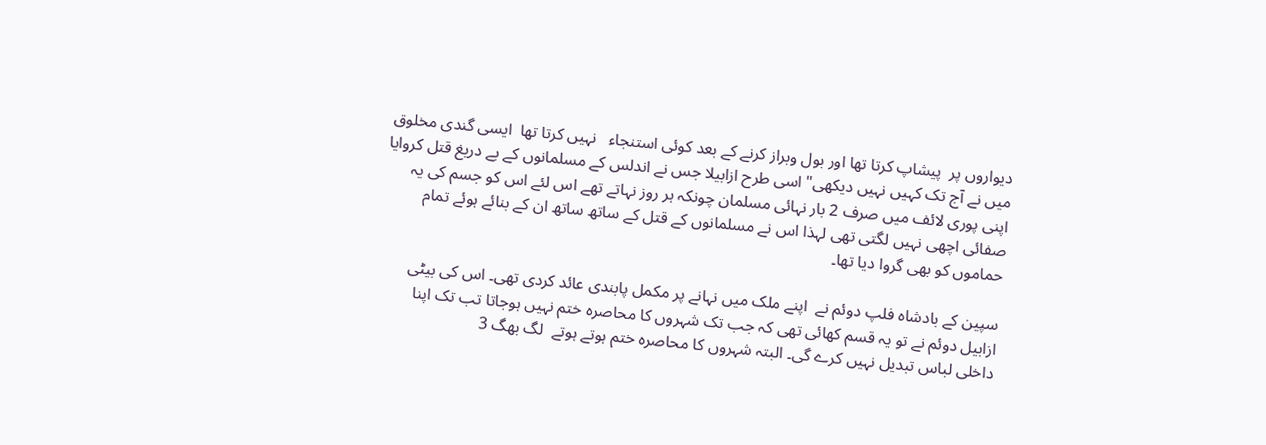دیواروں پر  پیشاپ کرتا تھا اور بول وبراز کرنے کے بعد کوئی استنجاء   نہیں کرتا تھا  ایسی گندی مخلوق میں نے آج تک کہیں نہیں دیکھی" اسی طرح ازابیلا جس نے اندلس کے مسلمانوں کے بے دریغ قتل کروایا اپنی پوری لائف میں صرف 2 بار نہائی مسلمان چونکہ ہر روز نہاتے تھے اس لئے اس کو جسم کی یہ صفائی اچھی نہیں لگتی تھی لہذا اس نے مسلمانوں کے قتل کے ساتھ ساتھ ان کے بنائے ہوئے تمام حماموں کو بھی گروا دیا تھا۔

سپین کے بادشاہ فلپ دوئم نے  اپنے ملک میں نہانے پر مکمل پابندی عائد کردی تھی۔ اس کی بیٹی ازابیل دوئم نے تو یہ قسم کھائی تھی کہ جب تک شہروں کا محاصرہ ختم نہیں ہوجاتا تب تک اپنا داخلی لباس تبدیل نہیں کرے گی۔ البتہ شہروں کا محاصرہ ختم ہوتے ہوتے  لگ بھگ 3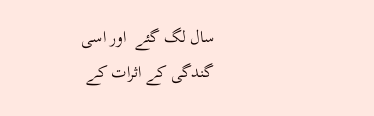سال لگ گئے  اور اسی گندگی کے اثرات کے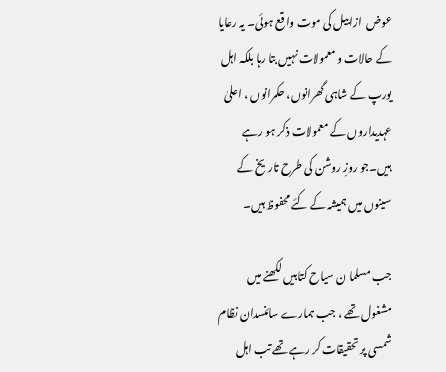عوض  ازابیل کی موت واقع ہوئی۔ یہ رعایا کے حالات و معمولات نہیں بتا رہا بلکہ اہل یورپ کے شاہی گھرانوں، حکمرانوں ، اعلیٰ عہدیداروں کے معمولات ذکر ہو رہے ہیں۔جو روزِ روشن کی طرح تاریخ کے سینوں میں ہمیشہ کے کئے محفوظ ہیں۔

جب مسلما ن سیاح کتابیں لکھنے میں مشغول تھے ، جب ہمارے سائنسدان نظام شمسی پر تحقیقات کر رہے تھے تب اہل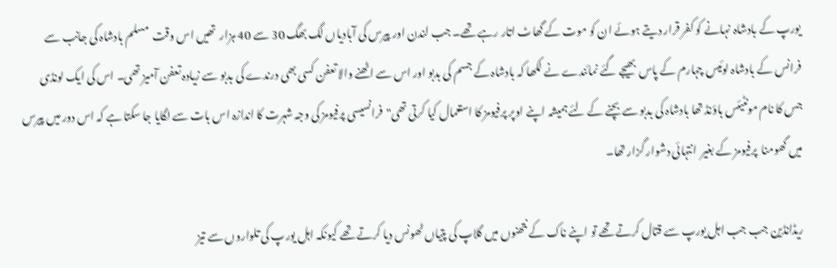یورپ کے بادشاہ نہانے کو کفر قرار دیتے ہوئے ان کو موت کے گھاٹ اتار رہے تھے۔ جب لندن اور پیرس کی آبادیاں لگ بھگ 30 سے 40 ہزار  تھیں اس وقت  مسلم بادشاہ کی جانب سے فرانس کے بادشاہ لوئیس چہارم کے پاس  بھیجے گئے نمائندے نے لکھا کہ بادشاہ کے جسم کی بدبو اور اس سے اٹھنے والا تعفن کسی بھی درندے کی بدبو سے زیادہ تعفن آمیز تھی۔ اس کی ایک لونڈی جس کا نام مونٹیئس باؤنڈ تھا بادشاہ کی بدبو سے بچنے کے لئے ہمیشہ اپنے اوپر پرفیومز کا استعمال کیا کرتی تھی"فرانسیسی پرفیومز کی وجہ شہرت کا اندازہ اس بات سے لگایا جا سکتا ہے کہ اس دور میں پیرس میں گھومنا  پرفیومز کے بغیر  انتہائی دشوار گزار تھا۔

ریڈانڈین جب جب اہل یورپ سے قتال کرتے تھے تو اپنے ناک کے نتھنوں میں گلاپ کی پتیاں ٹھونس دیا کرتے تھے کیونکہ اہل یورپ کی تلواروں سے تیز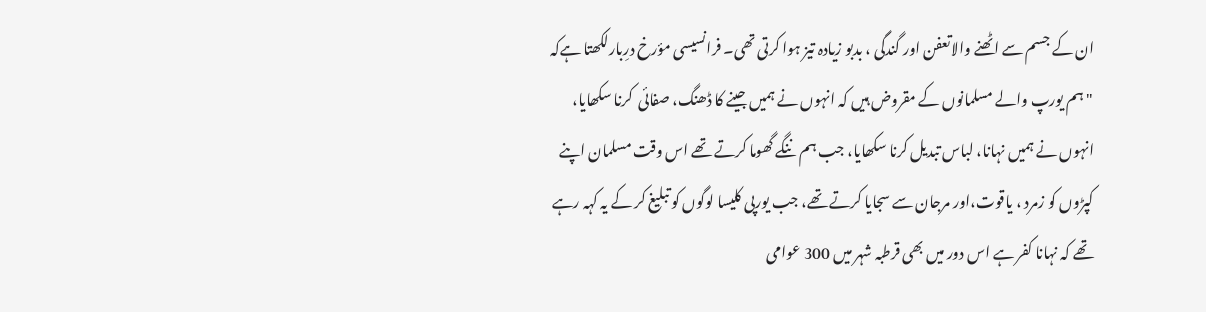ان کے جسم سے اٹھنے والاتعفن اور گندگی ، بدبو زیادہ تیز ہوا کرتی تھی۔ فرانسیسی مؤرخ درِبارلکھتا ہےکہ " ہم یورپ والے مسلمانوں کے مقروض ہیں کہ انہوں نے ہمیں جینے کا ڈھنگ، صفائی  کرنا سکھایا، انہوں نے ہمیں نہانا، لباس تبدیل کرنا سکھایا، جب ہم ننگے گھوما کرتے تھے اس وقت مسلمان اپنے کپڑوں کو زمرد ، یاقوت،اور مرجان سے سجایا کرتے تھے، جب یورپی کلیسا لوگوں کو تبلیغ کر کے یہ کہہ رہے تھے کہ نہانا کفر ہے اس دور میں بھی قرطبہ شہر میں 300 عوامی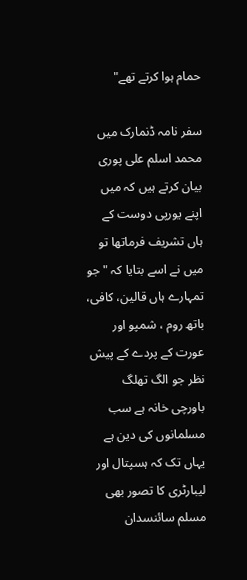حمام ہوا کرتے تھے"

سفر نامہ ڈنمارک میں محمد اسلم علی پوری بیان کرتے ہیں کہ میں اپنے یورپی دوست کے ہاں تشریف فرماتھا تو میں نے اسے بتایا کہ "جو تمہارے ہاں قالین، کافی، باتھ روم ، شمپو اور عورت کے پردے کے پیش نظر جو الگ تھلگ باورچی خانہ ہے سب مسلمانوں کی دین ہے یہاں تک کہ ہسپتال اور لیبارٹری کا تصور بھی مسلم سائنسدان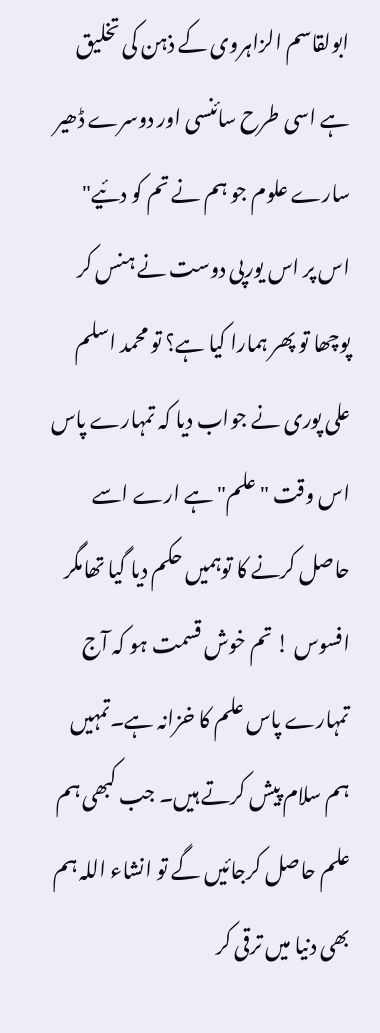ابولقاسم الزاہروی کے ذہن کی تخلیق ہے اسی طرح سائنسی اور دوسرے ڈھیر سارے علوم جو ہم نے تم کو دئیے" اس پر اس یورپی دوست نے ہنس کر پوچھا تو پھر ہمارا کیا ہے؟ تو محمد اسلم علی پوری نے جواب دیا کہ تمہارے پاس اس وقت "علم" ہے ارے اسے حاصل کرنے کا توہمیں حکم دیا گیا تھامگر افسوس ! تم خوش قسمت ہو کہ آج تمہارے پاس علم کا خزانہ ہے۔تمہیں ہم سلام پیش کرتے ہیں۔ جب کبھی ہم علم حاصل کرجائیں گے تو انشاء اللہ ہم بھی دنیا میں ترقی کر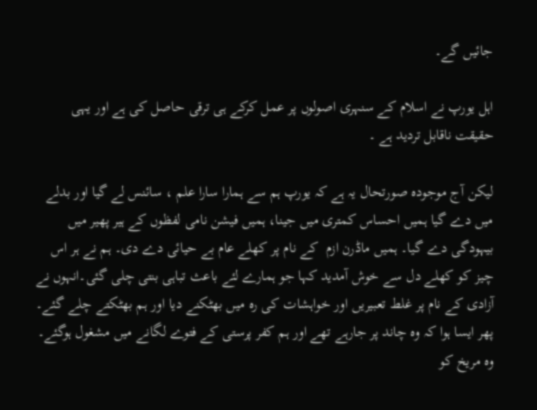جائیں گے۔

اہل یورپ نے اسلام کے سنہری اصولوں پر عمل کرکے ہی ترقی حاصل کی ہے اور یہی حقیقت ناقابل تردید ہے ۔

لیکن آج موجودہ صورتحال یہ ہے کہ یورپ ہم سے ہمارا سارا علم ، سائنس لے گیا اور بدلے میں دے گیا ہمیں احساس کمتری میں جینا، ہمیں فیشن نامی لفظوں کے ہیر پھیر میں بیہودگی دے گیا۔ ہمیں ماڈرن ازم  کے نام پر کھلے عام بے حیائی دے دی۔ ہم نے ہر اس چیز کو کھلے دل سے خوش آمدید کہا جو ہمارے لئے باعث تباہی بنتی چلی گئی۔انہوں نے آزادی کے نام پر غلط تعبیریں اور خواہشات کی رہ میں بھٹکنے دیا اور ہم بھٹکتے چلے گئے۔ پھر ایسا ہوا کہ وہ چاند پر جارہے تھے اور ہم کفر پرستی کے فتوے لگانے میں مشغول ہوگئے۔ وہ مریخ کو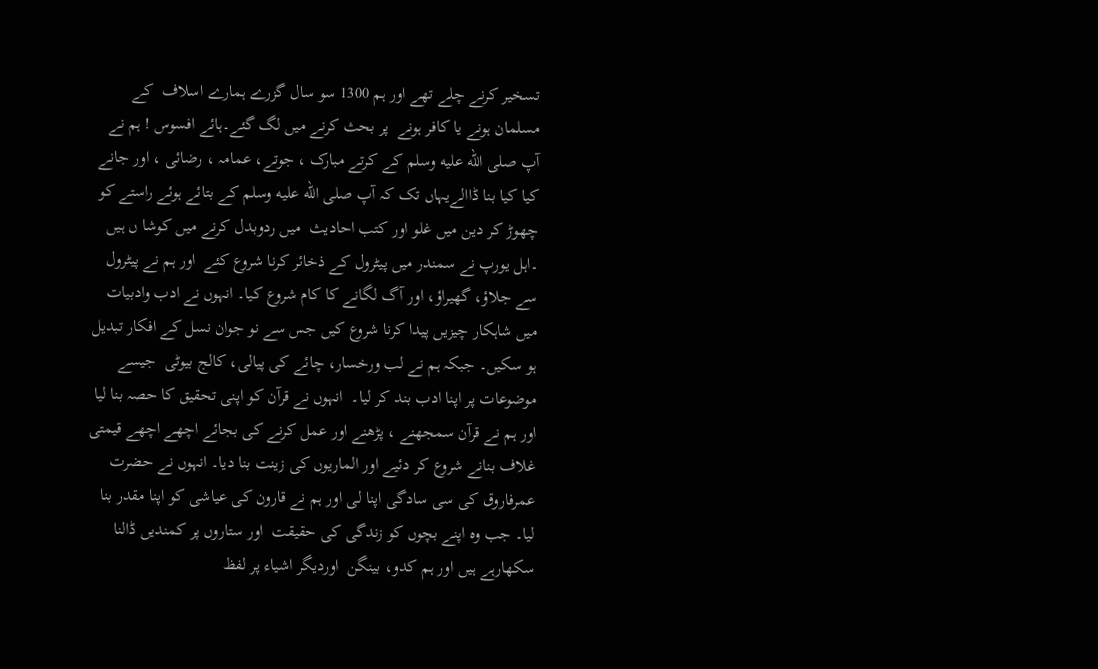تسخیر کرنے چلے تھے اور ہم 1300 سو سال گزرے ہمارے اسلاف  کے مسلمان ہونے یا کافر ہونے  پر بحث کرنے میں لگ گئے۔ہائے افسوس ! ہم نے آپ صلى الله عليه وسلم کے کرتے مبارک ، جوتے، عمامہ ، رضائی ، اور جانے کیا کیا بنا ڈاالےیہاں تک کہ آپ صلى الله عليه وسلم کے بتائے ہوئے راستے کو چھوڑ کر دین میں غلو اور کتب احادیث  میں ردوبدل کرنے میں کوشا ں ہیں ۔اہل یورپ نے سمندر میں پیٹرول کے ذخائر کرنا شروع کئے  اور ہم نے پیٹرول سے جلاؤ، گھیراؤ، اور آگ لگانے کا کام شروع کیا۔ انہوں نے ادب وادبیات میں شاہکار چیزیں پیدا کرنا شروع کیں جس سے نو جوان نسل کے افکار تبدیل ہو سکیں۔ جبکہ ہم نے لب ورخسار، چائے کی پیالی، کالج بیوٹی  جیسے موضوعات پر اپنا ادب بند کر لیا۔  انہوں نے قرآن کو اپنی تحقیق کا حصہ بنا لیا اور ہم نے قرآن سمجھنے ، پڑھنے اور عمل کرنے کی بجائے اچھے اچھے قیمتی غلاف بنانے شروع کر دئیے اور الماریوں کی زینت بنا دیا۔ انہوں نے حضرت عمرفاروق کی سی سادگی اپنا لی اور ہم نے قارون کی عیاشی کو اپنا مقدر بنا لیا۔ جب وہ اپنے بچوں کو زندگی کی حقیقت  اور ستاروں پر کمندیں ڈالنا سکھارہے ہیں اور ہم کدو، بینگن  اوردیگر اشیاء پر لفظ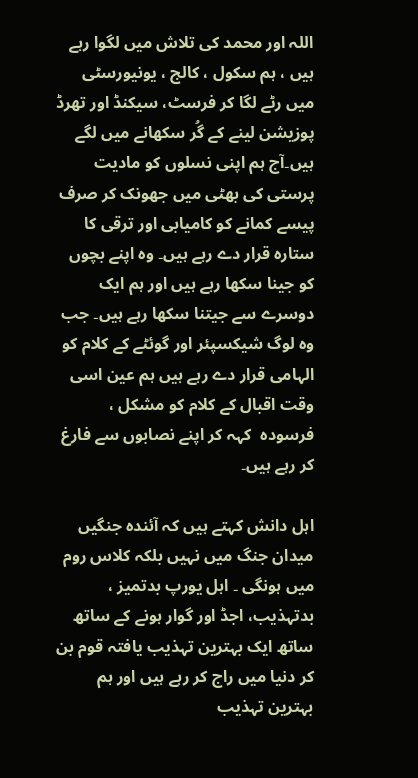اللہ اور محمد کی تلاش میں لگوا رہے ہیں ، ہم سکول ، کالج ، یونیورسٹی میں رٹے لگا کر فرسٹ، سیکنڈ اور تھرڈ پوزیشن لینے کے گُر سکھانے میں لگے ہیں۔آج ہم اپنی نسلوں کو مادیت پرستی کی بھٹی میں جھونک کر صرف پیسے کمانے کو کامیابی اور ترقی کا ستارہ قرار دے رہے ہیں۔ وہ اپنے بچوں کو جینا سکھا رہے ہیں اور ہم ایک دوسرے سے جیتنا سکھا رہے ہیں۔ جب وہ لوگ شیکسپئر اور گوئٹے کے کلام کو الہامی قرار دے رہے ہیں ہم عین اسی وقت اقبال کے کلام کو مشکل ، فرسودہ  کہہ کر اپنے نصابوں سے فارغ کر رہے ہیں۔

اہل دانش کہتے ہیں کہ آئندہ جنگیں میدان جنگ میں نہیں بلکہ کلاس روم میں ہونگی ۔ اہل یورپ بدتمیز ، بدتہذیب، اجڈ اور گوار ہونے کے ساتھ ساتھ ایک بہترین تہذیب یافتہ قوم بن کر دنیا میں راج کر رہے ہیں اور ہم بہترین تہذیب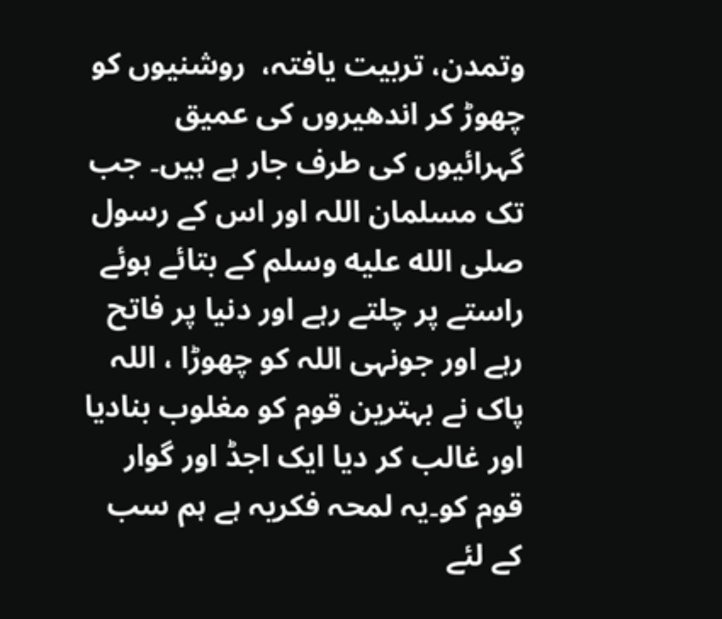وتمدن، تربیت یافتہ،  روشنیوں کو چھوڑ کر اندھیروں کی عمیق گہرائیوں کی طرف جار ہے ہیں۔ جب تک مسلمان اللہ اور اس کے رسول صلى الله عليه وسلم کے بتائے ہوئے راستے پر چلتے رہے اور دنیا پر فاتح رہے اور جونہی اللہ کو چھوڑا ، اللہ پاک نے بہترین قوم کو مغلوب بنادیا  اور غالب کر دیا ایک اجڈ اور گوار قوم کو۔یہ لمحہ فکریہ ہے ہم سب کے لئے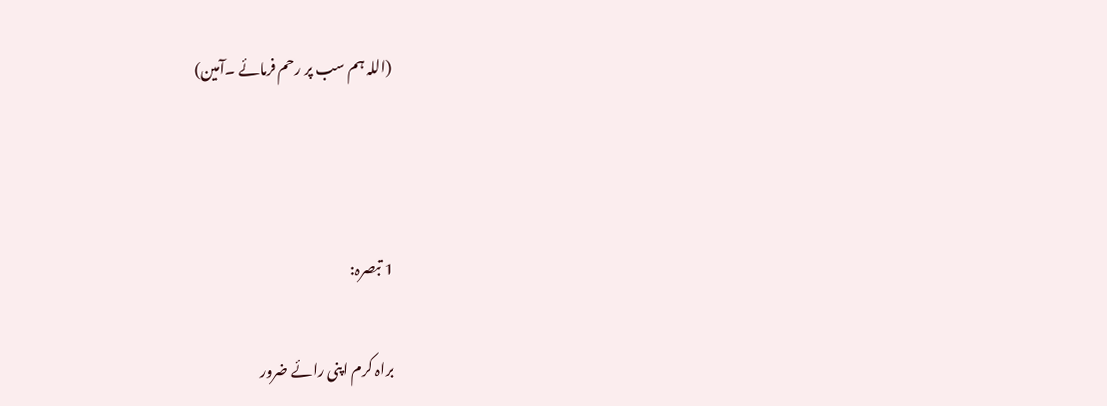(اللہ ہم سب پر رحم فرمائے ۔آمین)



1 تبصرہ:

براہ کرم اپنی رائے ضرور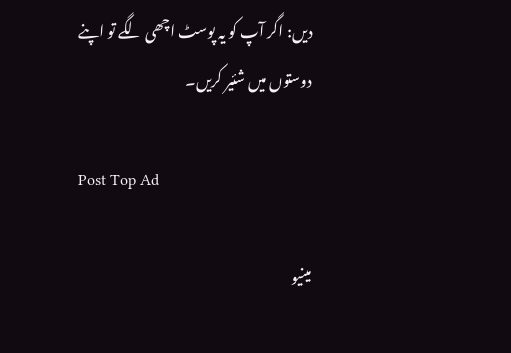دیں: اگر آپ کو یہ پوسٹ اچھی لگے تو اپنے دوستوں میں شئیر کریں۔

Post Top Ad

مینیو